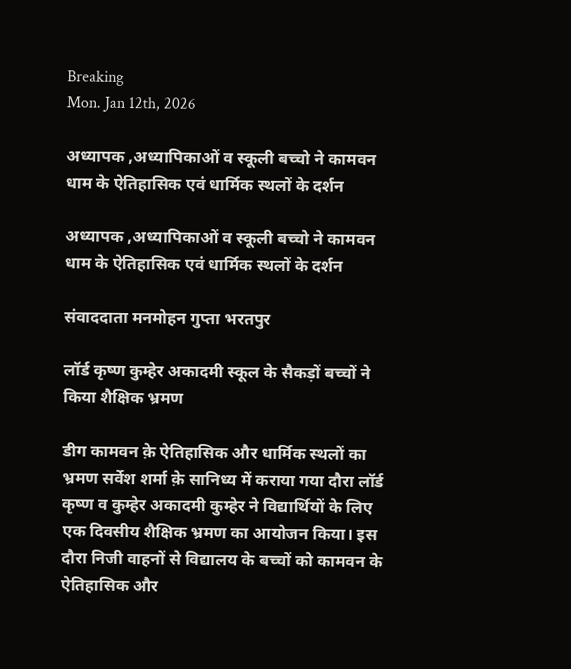Breaking
Mon. Jan 12th, 2026

अध्यापक ,अध्यापिकाओं व स्कूली बच्चो ने कामवन धाम के ऐतिहासिक एवं धार्मिक स्थलों के दर्शन

अध्यापक ,अध्यापिकाओं व स्कूली बच्चो ने कामवन धाम के ऐतिहासिक एवं धार्मिक स्थलों के दर्शन

संवाददाता मनमोहन गुप्ता भरतपुर

लॉर्ड कृष्ण कुम्हेर अकादमी स्कूल के सैकड़ों बच्चों ने किया शैक्षिक भ्रमण

डीग कामवन क़े ऐतिहासिक और धार्मिक स्थलों का भ्रमण सर्वेश शर्मा क़े सानिध्य में कराया गया दौरा लॉर्ड कृष्ण व कुम्हेर अकादमी कुम्हेर ने विद्यार्थियों के लिए एक दिवसीय शैक्षिक भ्रमण का आयोजन किया। इस दौरा निजी वाहनों से विद्यालय के बच्चों को कामवन के ऐतिहासिक और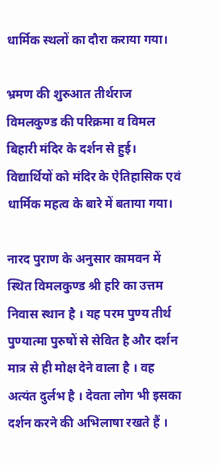धार्मिक स्थलों का दौरा कराया गया।

भ्रमण की शुरुआत तीर्थराज विमलकुण्ड की परिक्रमा व विमल बिहारी मंदिर के दर्शन से हुई। विद्यार्थियों को मंदिर के ऐतिहासिक एवं धार्मिक महत्व के बारे में बताया गया।

नारद पुराण के अनुसार कामवन में स्थित विमलकुण्ड श्री हरि का उत्तम निवास स्थान है । यह परम पुण्य तीर्थ पुण्यात्मा पुरुषों से सेवित है और दर्शन मात्र से ही मोक्ष देने वाला है । वह अत्यंत दुर्लभ है । देवता लोग भी इसका दर्शन करने की अभिलाषा रखते हैं ।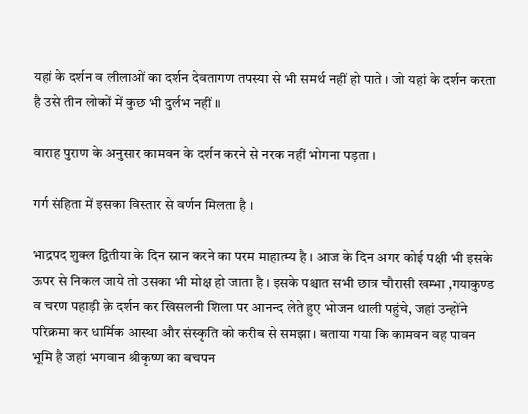यहां के दर्शन व लीलाओं का दर्शन देवतागण तपस्या से भी समर्थ नहीं हो पाते । जो यहां के दर्शन करता है उसे तीन लोकों में कुछ भी दुर्लभ नहीं ॥

वाराह पुराण के अनुसार कामवन के दर्शन करने से नरक नहीं भोगना पड़ता ।

गर्ग संहिता में इसका विस्तार से वर्णन मिलता है ।

भाद्रपद शुक्ल द्वितीया के दिन स्नान करने का परम माहात्म्य है । आज के दिन अगर कोई पक्षी भी इसके ऊपर से निकल जाये तो उसका भी मोक्ष हो जाता है । इसके पश्चात सभी छात्र चौरासी खम्भा ,गयाकुण्ड व चरण पहाड़ी क़े दर्शन कर खिसलनी शिला पर आनन्द लेते हुए भोजन थाली पहुंचे, जहां उन्होंने परिक्रमा कर धार्मिक आस्था और संस्कृति को करीब से समझा। बताया गया कि कामवन वह पावन भूमि है जहां भगवान श्रीकृष्ण का बचपन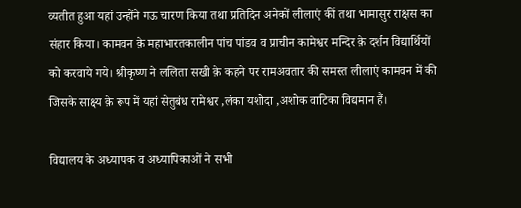व्यतीत हुआ यहां उन्होंने गऊ चारण किया तथा प्रतिदिन अनेकों लीलाएं कीं तथा भामासुर राक्षस का संहार किया। कामवन क़े महाभारतकालीन पांच पांडव व प्राचीन कामेश्वर मन्दिर क़े दर्शन विद्यार्थियों को करवाये गये। श्रीकृष्ण ने ललिता सखी क़े कहने पर रामअवतार की समस्त लीलाएं कामवन में की जिसके साक्ष्य क़े रूप में यहां सेतुबंध रामेश्वर ,लंका यशोदा ,अशोक वाटिका विद्यमान हैं।

विद्यालय के अध्यापक व अध्यापिकाओं ने सभी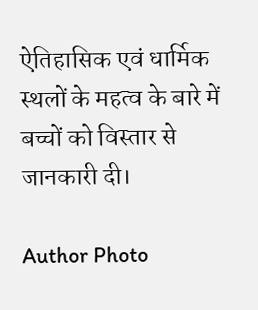ऐतिहासिक एवं धार्मिक स्थलों के महत्व के बारे में बच्चों को विस्तार से जानकारी दी।

Author Photo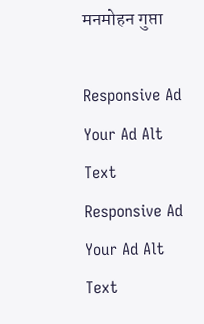मनमोहन गुप्ता

Responsive Ad Your Ad Alt Text
Responsive Ad Your Ad Alt Text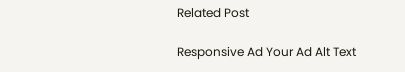Related Post

Responsive Ad Your Ad Alt Text